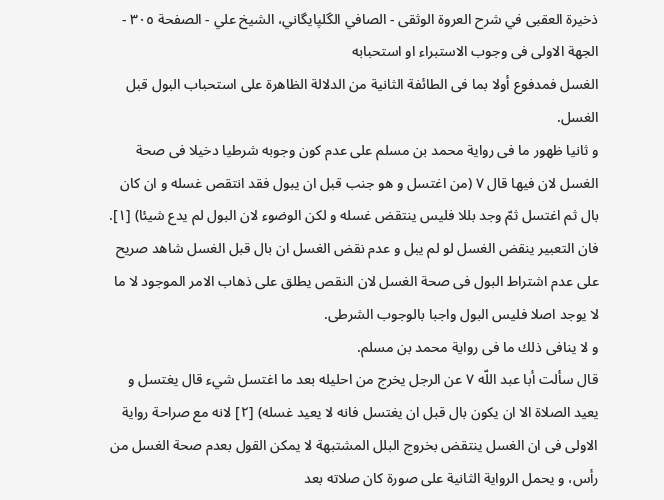ذخيرة العقبى في شرح العروة الوثقى - الصافي الگلپايگاني، الشيخ علي - الصفحة ٣٠٥ - الجهة الاولى فى وجوب الاستبراء او استحبابه
الغسل فمدفوع أولا بما فى الطائفة الثانية من الدلالة الظاهرة على استحباب البول قبل الغسل.
و ثانيا ظهور ما فى رواية محمد بن مسلم على عدم كون وجوبه شرطيا دخيلا فى صحة الغسل لان فيها قال ٧ (من اغتسل و هو جنب قبل ان يبول فقد انتقص غسله و ان كان بال ثم اغتسل ثمّ وجد بللا فليس ينتقض غسله و لكن الوضوء لان البول لم يدع شيئا) [١].
فان التعبير ينقض الغسل لو لم يبل و عدم نقض الغسل ان بال قبل الغسل شاهد صريح على عدم اشتراط البول فى صحة الغسل لان النقص يطلق على ذهاب الامر الموجود لا ما لا يوجد اصلا فليس البول واجبا بالوجوب الشرطى.
و لا ينافى ذلك ما فى رواية محمد بن مسلم.
قال سألت أبا عبد اللّه ٧ عن الرجل يخرج من احليله بعد ما اغتسل شيء قال يغتسل و يعيد الصلاة الا ان يكون بال قبل ان يغتسل فانه لا يعيد غسله) [٢] لانه مع صراحة رواية الاولى فى ان الغسل ينتقض بخروج البلل المشتبهة لا يمكن القول بعدم صحة الغسل من رأس، و يحمل الرواية الثانية على صورة كان صلاته بعد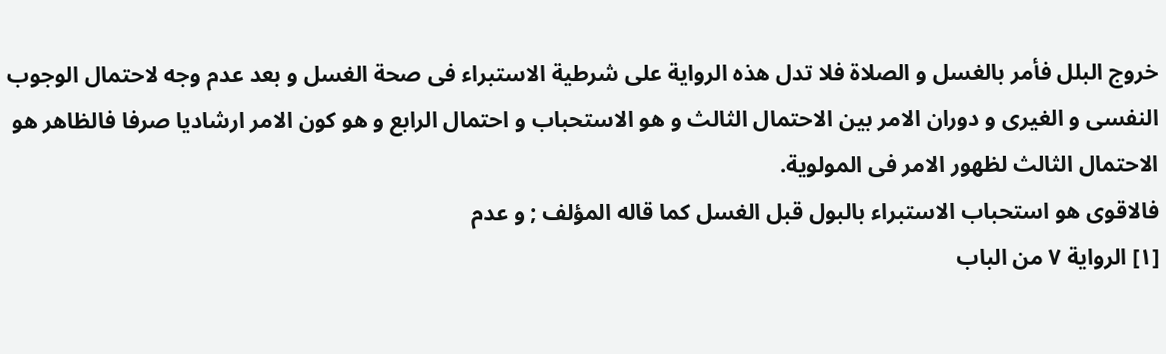خروج البلل فأمر بالغسل و الصلاة فلا تدل هذه الرواية على شرطية الاستبراء فى صحة الغسل و بعد عدم وجه لاحتمال الوجوب النفسى و الغيرى و دوران الامر بين الاحتمال الثالث و هو الاستحباب و احتمال الرابع و هو كون الامر ارشاديا صرفا فالظاهر هو الاحتمال الثالث لظهور الامر فى المولوية.
فالاقوى هو استحباب الاستبراء بالبول قبل الغسل كما قاله المؤلف ; و عدم
[١] الرواية ٧ من الباب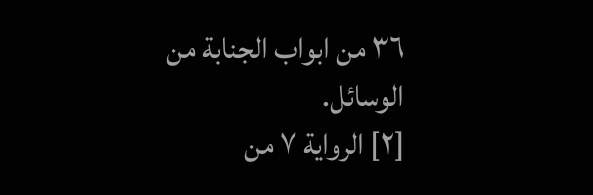٣٦ من ابواب الجنابة من الوسائل.
[٢] الرواية ٧ من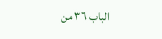الباب ٣٦ من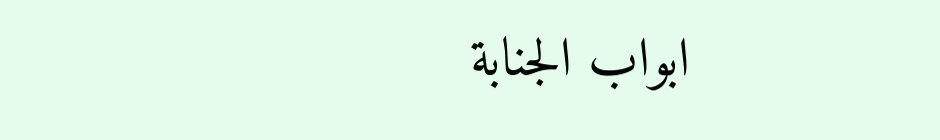ابواب الجنابة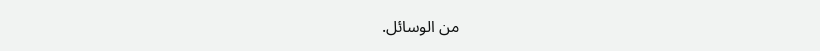من الوسائل.